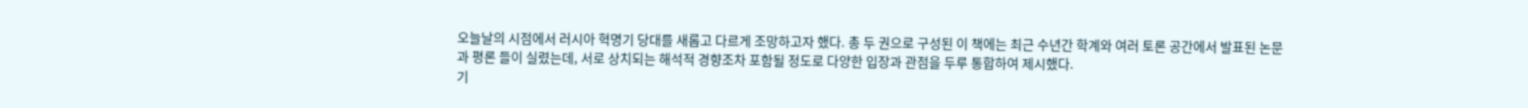오늘날의 시점에서 러시아 혁명기 당대를 새롭고 다르게 조망하고자 했다. 총 두 권으로 구성된 이 책에는 최근 수년간 학계와 여러 토론 공간에서 발표된 논문과 평론 들이 실렸는데, 서로 상치되는 해석적 경향조차 포함될 정도로 다양한 입장과 관점을 두루 통합하여 제시했다.
기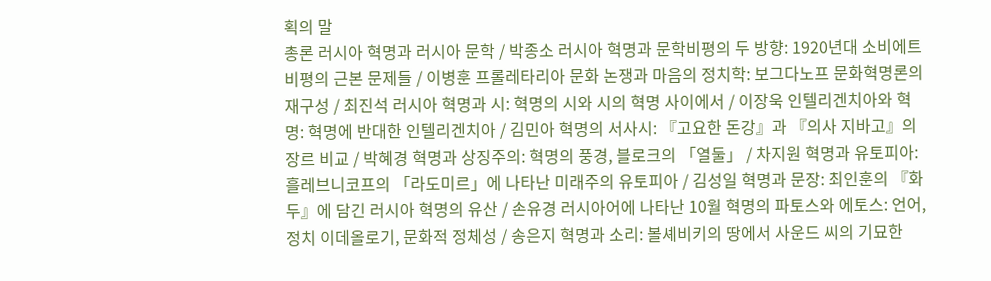획의 말
총론 러시아 혁명과 러시아 문학 / 박종소 러시아 혁명과 문학비평의 두 방향: 1920년대 소비에트 비평의 근본 문제들 / 이병훈 프롤레타리아 문화 논쟁과 마음의 정치학: 보그다노프 문화혁명론의 재구성 / 최진석 러시아 혁명과 시: 혁명의 시와 시의 혁명 사이에서 / 이장욱 인텔리겐치아와 혁명: 혁명에 반대한 인텔리겐치아 / 김민아 혁명의 서사시: 『고요한 돈강』과 『의사 지바고』의 장르 비교 / 박혜경 혁명과 상징주의: 혁명의 풍경, 블로크의 「열둘」 / 차지원 혁명과 유토피아: 흘레브니코프의 「라도미르」에 나타난 미래주의 유토피아 / 김성일 혁명과 문장: 최인훈의 『화두』에 담긴 러시아 혁명의 유산 / 손유경 러시아어에 나타난 10월 혁명의 파토스와 에토스: 언어, 정치 이데올로기, 문화적 정체성 / 송은지 혁명과 소리: 볼셰비키의 땅에서 사운드 씨의 기묘한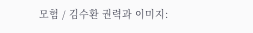모험 / 김수환 권력과 이미지: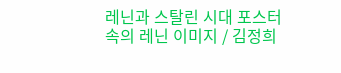레닌과 스탈린 시대 포스터 속의 레닌 이미지 / 김정희